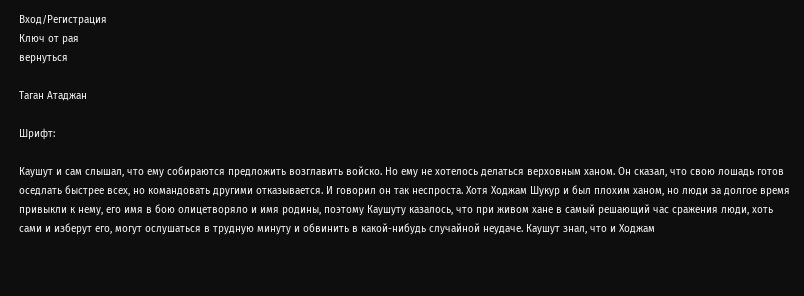Вход/Регистрация
Ключ от рая
вернуться

Таган Атаджан

Шрифт:

Каушут и сам слышал, что ему собираются предложить возглавить войско. Но ему не хотелось делаться верховным ханом. Он сказал, что свою лошадь готов оседлать быстрее всех, но командовать другими отказывается. И говорил он так неспроста. Хотя Ходжам Шукур и был плохим ханом, но люди за долгое время привыкли к нему, его имя в бою олицетворяло и имя родины, поэтому Каушуту казалось, что при живом хане в самый решающий час сражения люди, хоть сами и изберут его, могут ослушаться в трудную минуту и обвинить в какой-нибудь случайной неудаче. Каушут знал, что и Ходжам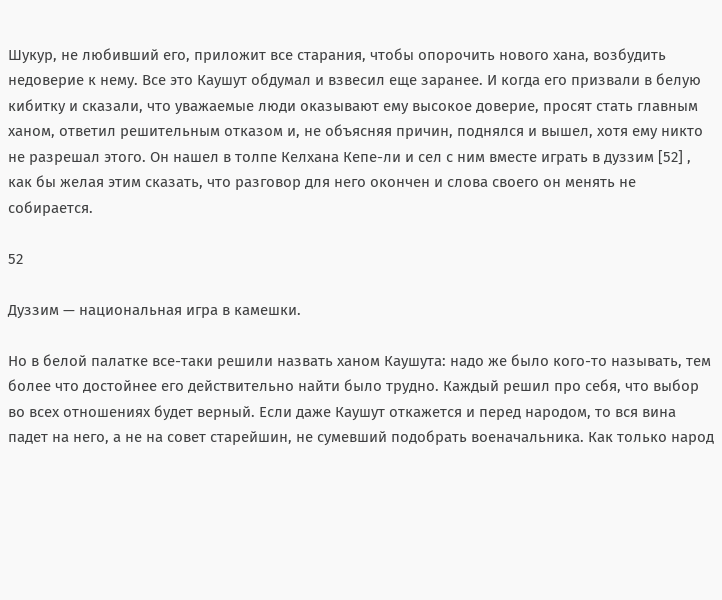Шукур, не любивший его, приложит все старания, чтобы опорочить нового хана, возбудить недоверие к нему. Все это Каушут обдумал и взвесил еще заранее. И когда его призвали в белую кибитку и сказали, что уважаемые люди оказывают ему высокое доверие, просят стать главным ханом, ответил решительным отказом и, не объясняя причин, поднялся и вышел, хотя ему никто не разрешал этого. Он нашел в толпе Келхана Кепе-ли и сел с ним вместе играть в дуззим [52] , как бы желая этим сказать, что разговор для него окончен и слова своего он менять не собирается.

52

Дуззим — национальная игра в камешки.

Но в белой палатке все-таки решили назвать ханом Каушута: надо же было кого-то называть, тем более что достойнее его действительно найти было трудно. Каждый решил про себя, что выбор во всех отношениях будет верный. Если даже Каушут откажется и перед народом, то вся вина падет на него, а не на совет старейшин, не сумевший подобрать военачальника. Как только народ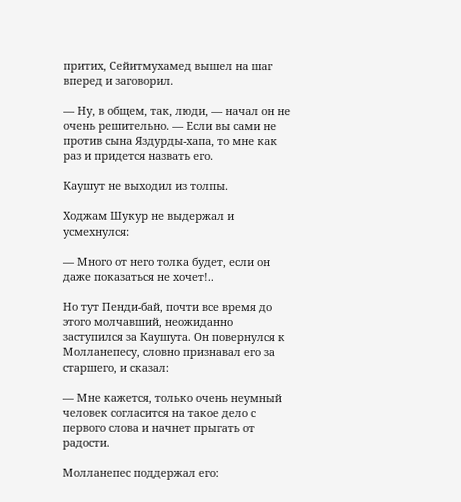притих, Сейитмухамед вышел на шаг вперед и заговорил.

— Ну, в общем, так, люди, — начал он не очень решительно. — Если вы сами не против сына Яздурды-хапа, то мне как раз и придется назвать его.

Каушут не выходил из толпы.

Ходжам Шукур не выдержал и усмехнулся:

— Много от него толка будет, если он даже показаться не хочет!..

Но тут Пенди-бай, почти все время до этого молчавший, неожиданно заступился за Каушута. Он повернулся к Молланепесу, словно признавал его за старшего, и сказал:

— Мне кажется, только очень неумный человек согласится на такое дело с первого слова и начнет прыгать от радости.

Молланепес поддержал его: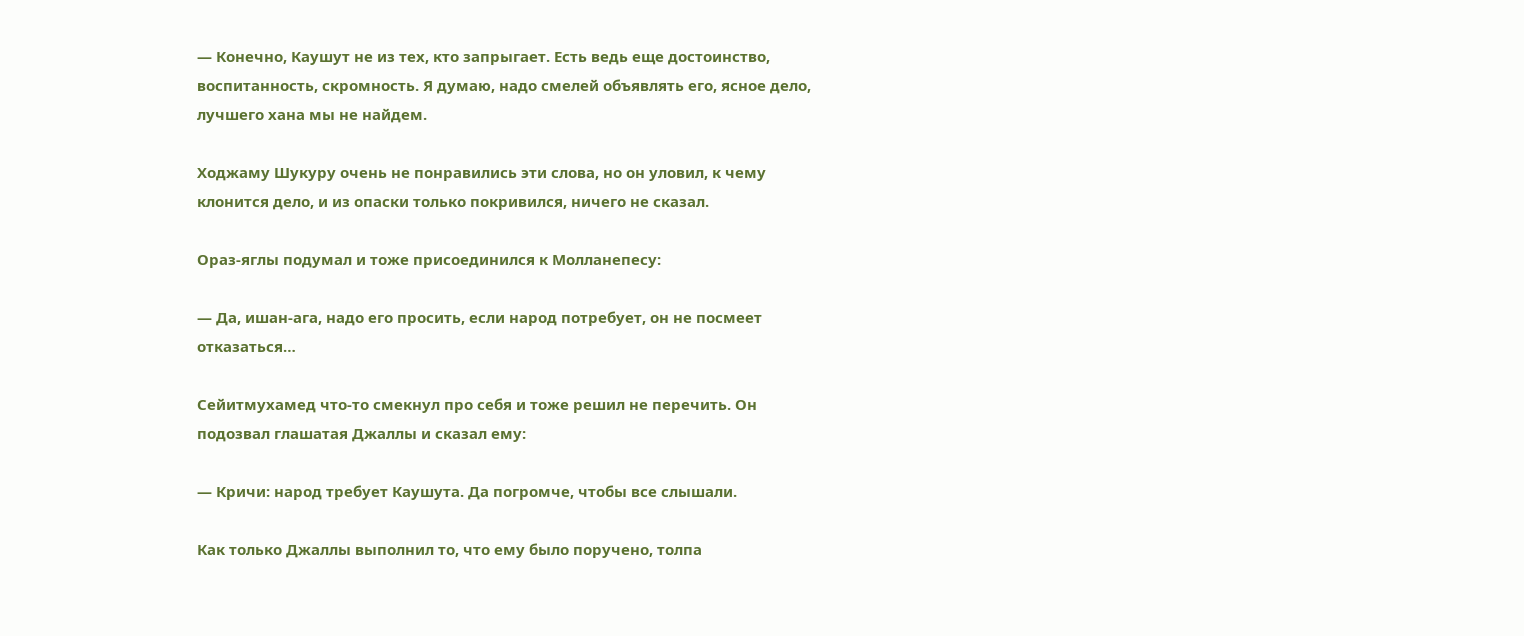— Конечно, Каушут не из тех, кто запрыгает. Есть ведь еще достоинство, воспитанность, скромность. Я думаю, надо смелей объявлять его, ясное дело, лучшего хана мы не найдем.

Ходжаму Шукуру очень не понравились эти слова, но он уловил, к чему клонится дело, и из опаски только покривился, ничего не сказал.

Ораз-яглы подумал и тоже присоединился к Молланепесу:

— Да, ишан-ага, надо его просить, если народ потребует, он не посмеет отказаться…

Сейитмухамед что-то смекнул про себя и тоже решил не перечить. Он подозвал глашатая Джаллы и сказал ему:

— Кричи: народ требует Каушута. Да погромче, чтобы все слышали.

Как только Джаллы выполнил то, что ему было поручено, толпа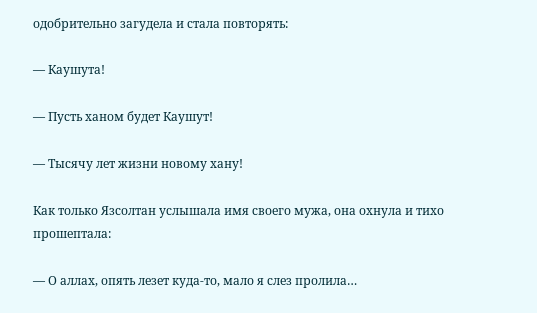одобрительно загудела и стала повторять:

— Каушута!

— Пусть ханом будет Каушут!

— Тысячу лет жизни новому хану!

Как только Язсолтан услышала имя своего мужа, она охнула и тихо прошептала:

— О аллах, опять лезет куда-то, мало я слез пролила…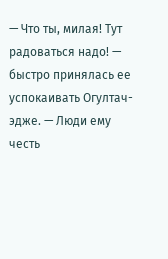— Что ты, милая! Тут радоваться надо! — быстро принялась ее успокаивать Огултач-эдже. — Люди ему честь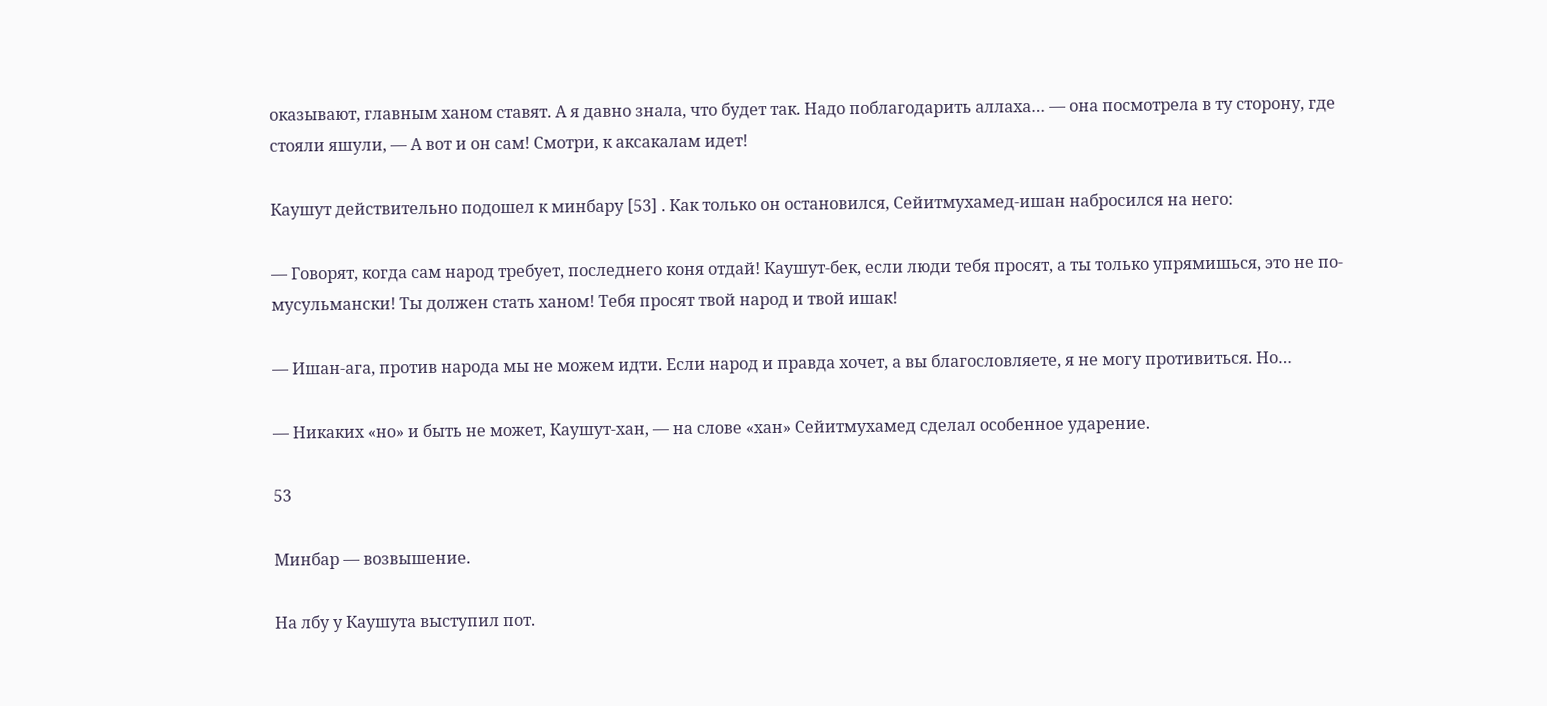оказывают, главным ханом ставят. А я давно знала, что будет так. Надо поблагодарить аллаха… — она посмотрела в ту сторону, где стояли яшули, — А вот и он сам! Смотри, к аксакалам идет!

Каушут действительно подошел к минбару [53] . Как только он остановился, Сейитмухамед-ишан набросился на него:

— Говорят, когда сам народ требует, последнего коня отдай! Каушут-бек, если люди тебя просят, а ты только упрямишься, это не по-мусульмански! Ты должен стать ханом! Тебя просят твой народ и твой ишак!

— Ишан-ага, против народа мы не можем идти. Если народ и правда хочет, а вы благословляете, я не могу противиться. Но…

— Никаких «но» и быть не может, Каушут-хан, — на слове «хан» Сейитмухамед сделал особенное ударение.

53

Минбар — возвышение.

На лбу у Каушута выступил пот.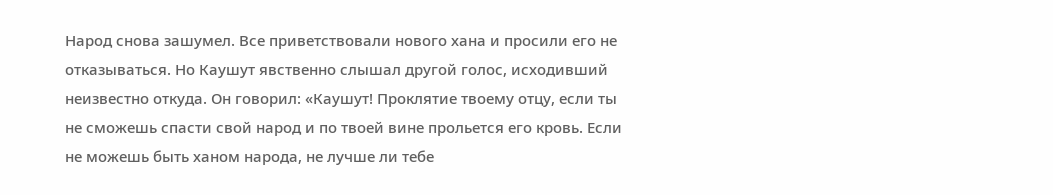Народ снова зашумел. Все приветствовали нового хана и просили его не отказываться. Но Каушут явственно слышал другой голос, исходивший неизвестно откуда. Он говорил: «Каушут! Проклятие твоему отцу, если ты не сможешь спасти свой народ и по твоей вине прольется его кровь. Если не можешь быть ханом народа, не лучше ли тебе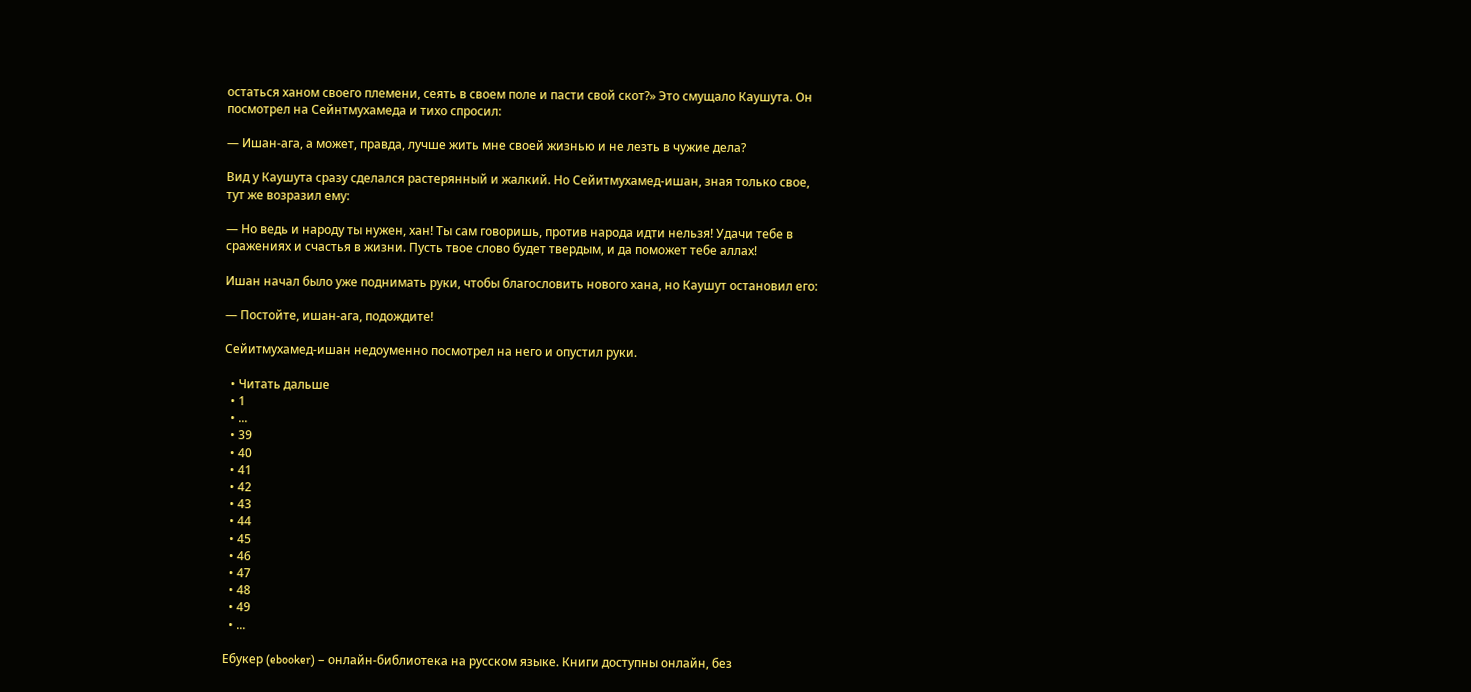остаться ханом своего племени, сеять в своем поле и пасти свой скот?» Это смущало Каушута. Он посмотрел на Сейнтмухамеда и тихо спросил:

— Ишан-ага, а может, правда, лучше жить мне своей жизнью и не лезть в чужие дела?

Вид у Каушута сразу сделался растерянный и жалкий. Но Сейитмухамед-ишан, зная только свое, тут же возразил ему:

— Но ведь и народу ты нужен, хан! Ты сам говоришь, против народа идти нельзя! Удачи тебе в сражениях и счастья в жизни. Пусть твое слово будет твердым, и да поможет тебе аллах!

Ишан начал было уже поднимать руки, чтобы благословить нового хана, но Каушут остановил его:

— Постойте, ишан-ага, подождите!

Сейитмухамед-ишан недоуменно посмотрел на него и опустил руки.

  • Читать дальше
  • 1
  • ...
  • 39
  • 40
  • 41
  • 42
  • 43
  • 44
  • 45
  • 46
  • 47
  • 48
  • 49
  • ...

Ебукер (ebooker) – онлайн-библиотека на русском языке. Книги доступны онлайн, без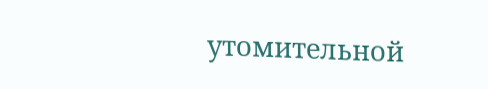утомительной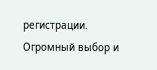регистрации. Огромный выбор и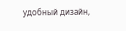удобный дизайн,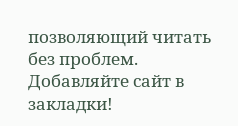позволяющий читать без проблем. Добавляйте сайт в закладки!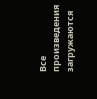Все произведения загружаются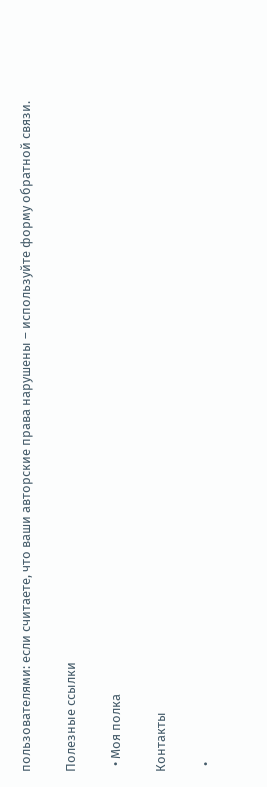пользователями: если считаете, что ваши авторские права нарушены – используйте форму обратной связи.

Полезные ссылки

  • Моя полка

Контакты

  •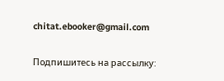chitat.ebooker@gmail.com

Подпишитесь на рассылку: